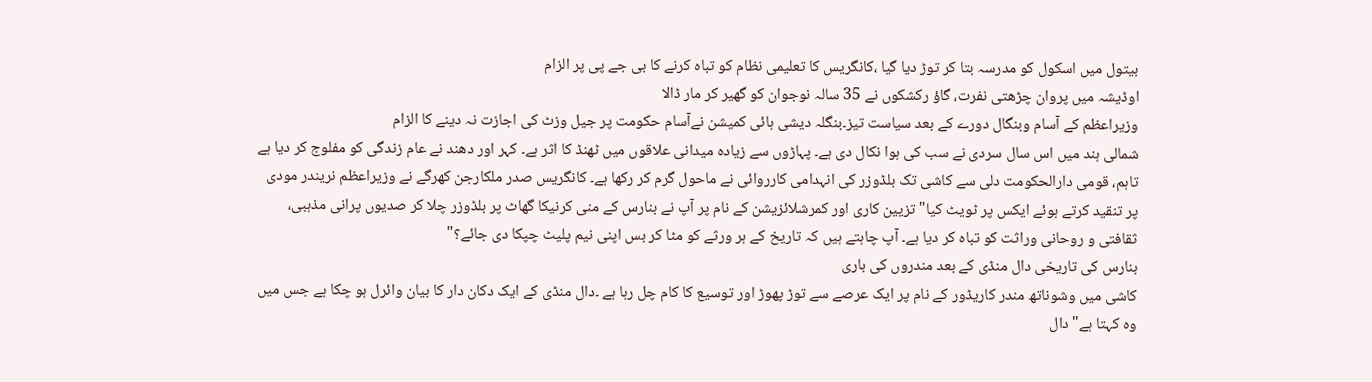بیتول میں اسکول کو مدرسہ بتا کر توڑ دیا گیا ،کانگریس کا تعلیمی نظام کو تباہ کرنے کا بی جے پی پر الزام
اوڈیشہ میں پروان چڑھتی نفرت، گاؤ رکشکوں نے 35 سالہ نوجوان کو گھیر کر مار ڈالا
وزیراعظم کے آسام وبنگال دورے کے بعد سیاست تیز۔بنگلہ دیشی ہائی کمیشن نےآسام حکومت پر جیل وزٹ کی اجازت نہ دینے کا الزام
شمالی ہند میں اس سال سردی نے سب کی ہوا نکال دی ہے۔ پہاڑوں سے زیادہ میدانی علاقوں میں ٹھنڈ کا اثر ہے۔ کہر اور دھند نے عام زندگی کو مفلوج کر دیا ہے تاہم، قومی دارالحکومت دلی سے کاشی تک بلڈوزر کی انہدامی کارروائی نے ماحول گرم کر رکھا ہے۔ کانگریس صدر ملکارجن کھرگے نے وزیراعظم نریندر مودی پر تنقید کرتے ہوئے ایکس پر ٹویٹ کیا" تزیین کاری اور کمرشلائزیشن کے نام پر آپ نے بنارس کے منی کرنیکا گھاٹ پر بلڈوزر چلا کر صدیوں پرانی مذہبی، ثقافتی و روحانی وراثت کو تباہ کر دیا ہے۔ آپ چاہتے ہیں کہ تاریخ کے ہر ورثے کو مٹا کر بس اپنی نیم پلیٹ چپکا دی جائے؟"
بنارس کی تاریخی دال منڈی کے بعد مندروں کی باری
کاشی میں وشوناتھ مندر کاریڈور کے نام پر ایک عرصے سے توڑ پھوڑ اور توسیع کا کام چل رہا ہے ۔دال منڈی کے ایک دکان دار کا بیان وائرل ہو چکا ہے جس میں وہ کہتا ہے" دال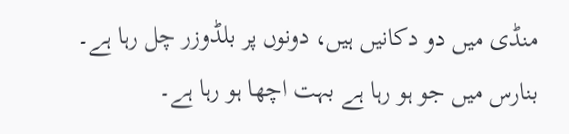منڈی میں دو دکانیں ہیں، دونوں پر بلڈوزر چل رہا ہے۔ بنارس میں جو ہو رہا ہے بہت اچھا ہو رہا ہے۔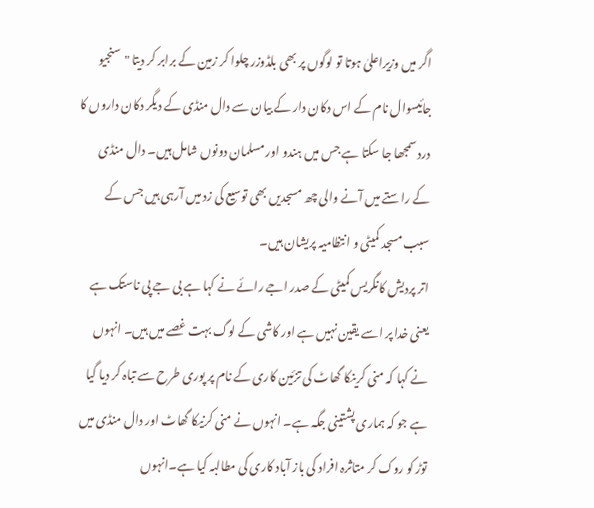اگر میں وزیراعلیٰ ہوتا تو لوگوں پر بھی بلڈوزر چلوا کر زمین کے برابر کر دیتا "سنجیو جائیسوال نام کے اس دکان دار کے بیان سے دال منڈی کے دیگر دکان داروں کا درد سمجھا جا سکتا ہے جس میں ہندو اور مسلمان دونوں شامل ہیں۔ دال منڈی کے راستے میں آنے والی چھ مسجدیں بھی توسیع کی زد میں آرہی ہیں جس کے سبب مسجد کمیٹی و انتظامیہ پریشان ہیں۔
اتر پردیش کانگریس کمیٹی کے صدر اجے رائے نے کہا ہے بی جے پی ناستک ہے یعنی خدا پر اسے یقین نہیں ہے اور کاشی کے لوگ بہت غصے میں ہیں۔ انہوں نے کہا کہ منی کرینکا گھاٹ کی تزئین کاری کے نام پر پوری طرح سے تباہ کر دیا گیا ہے جو کہ ہماری پشتینی جگہ ہے۔ انہوں نے منی کرنیکا گھاٹ اور دال منڈی میں توڑ کو روک کر متاثرہ افراد کی باز آباد کاری کی مطالبہ کیا ہے۔انہوں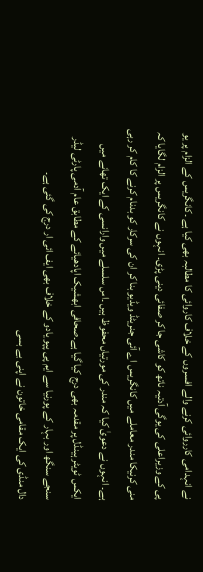نے انہدامی کارروائی کرنے والے افسروں کے خلاف کاروائی کا مطالبہ بھی کیا ہے ۔کانگریس کے الزام پر یو پی کے وزیراعلی کی یوگی آدتیہ ناتھ کو کاشی جا کر صفائی دینی پڑی۔ انہوں نے کانگریس پر الزام لگایا کہ منی کرنیکا مندر معاملے میں کانگریس اے آئی جنریٹڈ ویڈیو بنا کر ان کی سرکار کو بدنام کرنے کا کام کر رہی ہے۔ انہوں نے دعویٰ کیا کہ مندر کی مورتیاں محفوظ ہیں ۔اس سلسلے میں وارانسی کے ایک تھانے میں ایکس ٹویٹر ہینڈل پر مقدمہ بھی درج کیا گیا ہے۔صحافی ابھشیک اپادھیائے کے مطابق عام آدمی پارٹی لیڈر سنجے سنگھ اور بہار کے پورنیا سے ایم پی پپو یادو کے خلاف بھی ایف ائی ار درج کی گئی ہے۔
دال منڈی کی ایک مقامی خاتون نے اپنی بے بسی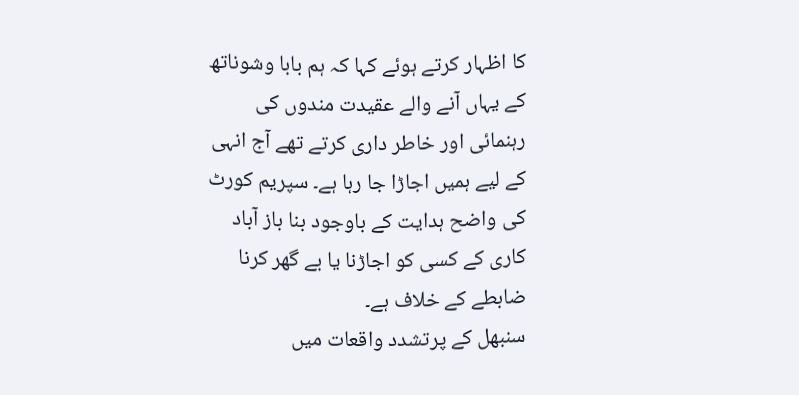کا اظہار کرتے ہوئے کہا کہ ہم بابا وشوناتھ کے یہاں آنے والے عقیدت مندوں کی رہنمائی اور خاطر داری کرتے تھے آج انہی کے لیے ہمیں اجاڑا جا رہا ہے۔ سپریم کورٹ کی واضح ہدایت کے باوجود بنا باز آباد کاری کے کسی کو اجاڑنا یا بے گھر کرنا ضابطے کے خلاف ہے۔
سنبھل کے پرتشدد واقعات میں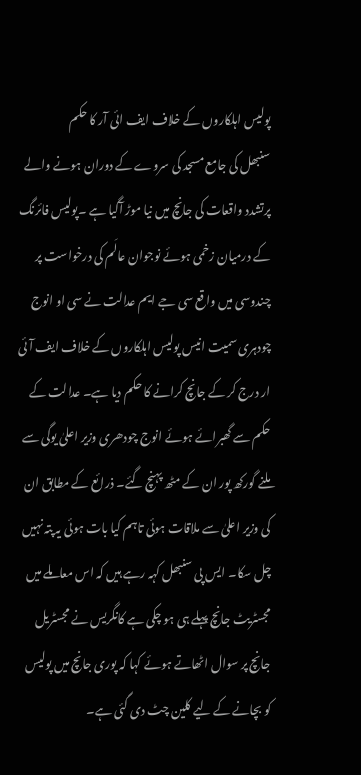پولیس اہلکاروں کے خلاف ایف ائی آر کا حکم
سنبھل کی جامع مسجد کی سروے کے دوران ہونے والے پرتشدد واقعات کی جانچ میں نیا موڑ آگیا ہے ۔پولیس فائرنگ کے درمیان زخمی ہوئے نوجوان عالَم کی درخواست پر چندوسی میں واقع سی جے ایم عدالت نے سی او انوج چودہری سمیت انیس پولیس اہلکاروں کے خلاف ایف آئی ار درج کر کے جانچ کرانے کا حکم دیا ہے۔ عدالت کے حکم سے گھبرائے ہوئے انوج چودھری وزیر اعلیٰ یوگی سے ملنے گورکھ پور ان کے مٹھ پہنچ گئے۔ ذرائع کے مطابق ان کی وزیر اعلیٰ سے ملاقات ہوئی تاہم کیا بات ہوئی یہ پتہ نہیں چل سکا۔ ایس پی سنبھل کہہ رہے ہیں کہ اس معاملے میں مجسٹریٹ جانچ پہلے ہی ہو چکی ہے کانگریس نے مجسٹریل جانچ پر سوال اٹھاتے ہوئے کہا کہ پوری جانچ میں پولیس کو بچانے کے لیے کلین چٹ دی گئی ہے۔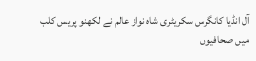آل انڈیا کانگرس سکریٹری شاہ نواز عالم نے لکھنو پریس کلب میں صحافیوں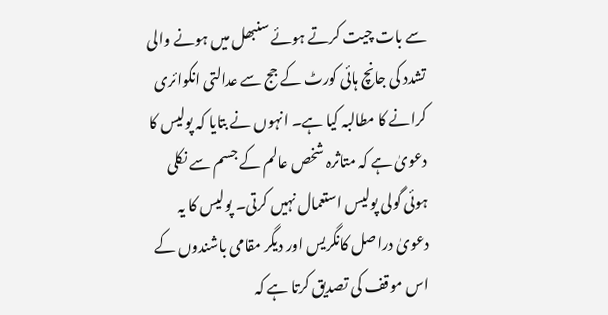سے بات چیت کرتے ہوئے سنبھل میں ہونے والی تشدد کی جانچ ہائی کورٹ کے جج سے عدالتی انکوائری کرانے کا مطالبہ کیا ہے۔ انہوں نے بتایا کہ پولیس کا دعویٰ ہے کہ متاثرہ شخص عالم کے جسم سے نکلی ہوئی گولی پولیس استعمال نہیں کرتی۔ پولیس کا یہ دعویٰ دراصل کانگریس اور دیگر مقامی باشندوں کے اس موقف کی تصدیق کرتا ہے کہ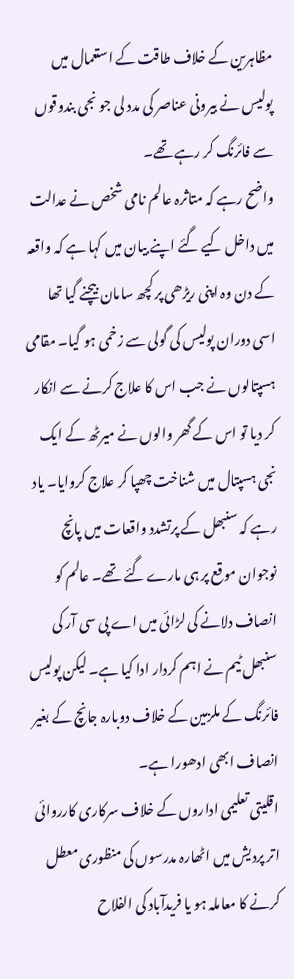مظاہرین کے خلاف طاقت کے استعمال میں پولیس نے بیرونی عناصر کی مدد لی جو نجی بندوقوں سے فائرنگ کر رہے تھے۔
واضح رہے کہ متاثرہ عالم نامی شخص نے عدالت میں داخل کیے گئے اپنے بیان میں کہا ہے کہ واقعہ کے دن وہ اپنی ریڑھی پر کچھ سامان بیچنے گیا تھا اسی دوران پولیس کی گولی سے زخمی ہو گیا۔ مقامی ہسپتالوں نے جب اس کا علاج کرنے سے انکار کر دیا تو اس کے گھر والوں نے میرٹھ کے ایک نجی ہسپتال میں شناخت چھپا کر علاج کروایا۔ یاد رہے کہ سنبھل کے پرتشدد واقعات میں پانچ نوجوان موقع پر ہی مارے گئے تھے۔ عالم کو انصاف دلانے کی لڑائی میں اے پی سی آر کی سنبھل ٹیم نے اہم کردار ادا کیا ہے۔ لیکن پولیس فائرنگ کے ملزمین کے خلاف دوبارہ جانچ کے بغیر انصاف ابھی ادھورا ہے۔
اقلیتی تعلیمی اداروں کے خلاف سرکاری کارروائی
اتر پردیش میں اٹھارہ مدرسوں کی منظوری معطل کرنے کا معاملہ ہو یا فریدآباد کی الفلاح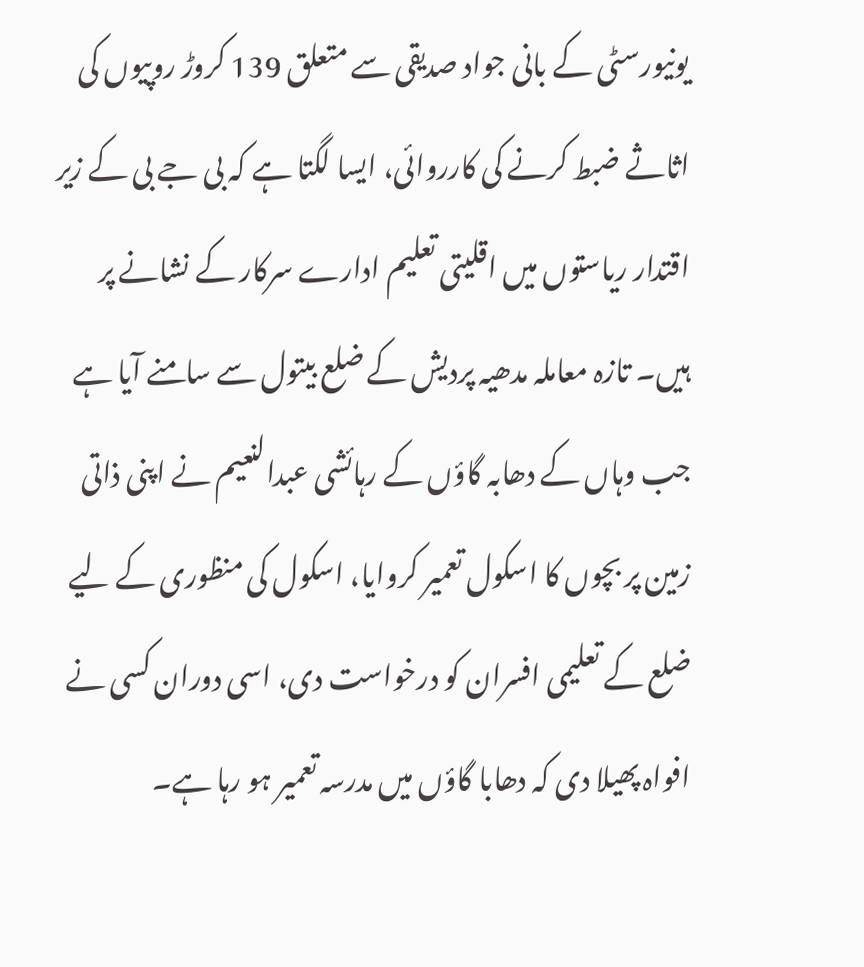یونیورسٹی کے بانی جواد صدیقی سے متعلق 139 کروڑ روپیوں کی اثاثے ضبط کرنے کی کارروائی، ایسا لگتا ہے کہ بی جے بی کے زیر اقتدار ریاستوں میں اقلیتی تعلیم ادارے سرکار کے نشانے پر ہیں۔ تازہ معاملہ مدھیہ پردیش کے ضلع بیتول سے سامنے آیا ہے جب وہاں کے دھابہ گاؤں کے رہائشی عبدالنعیم نے اپنی ذاتی زمین پر بچوں کا اسکول تعمیر کروایا، اسکول کی منظوری کے لیے ضلع کے تعلیمی افسران کو درخواست دی، اسی دوران کسی نے افواہ پھیلا دی کہ دھابا گاؤں میں مدرسہ تعمیر ہو رہا ہے۔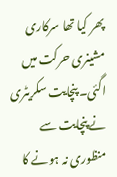پھر کیا تھا سرکاری مشینری حرکت میں اگئی۔ پنچایت سکریٹری نے پنچایت سے منظوری نہ ہونے کا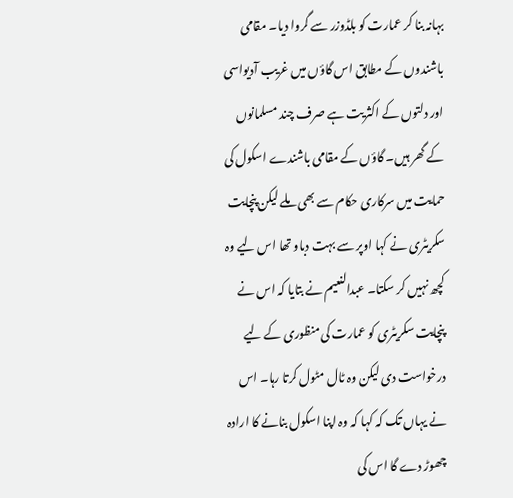بہانہ بنا کر عمارت کو بلڈوزر سے گروا دیا۔ مقامی باشندوں کے مطابق اس گاؤں میں غریب آدیواسی اور دلتوں کے اکثریت ہے صرف چند مسلمانوں کے گھر ہیں۔ گاؤں کے مقامی باشندے اسکول کی حمایت میں سرکاری حکام سے بھی ملے لیکن پنچایت سکریٹری نے کہا اوپر سے بہت دباو تھا اس لیے وہ کچھ نہیں کر سکتا۔ عبدالنعیم نے بتایا کہ اس نے پنچایت سکریٹری کو عمارت کی منظوری کے لیے درخواست دی لیکن وہ ٹال مٹول کرتا رہا۔ اس نے یہاں تک کہ کہا کہ وہ اپنا اسکول بنانے کا ارادہ چھوڑ دے گا اس کی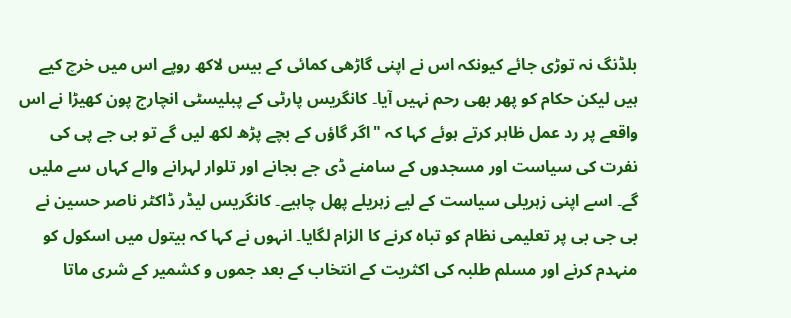بلڈنگ نہ توڑی جائے کیونکہ اس نے اپنی گاڑھی کمائی کے بیس لاکھ روپے اس میں خرچ کیے ہیں لیکن حکام کو پھر بھی رحم نہیں آیا۔ کانگریس پارٹی کے پبلیسٹی انچارج پون کھیڑا نے اس واقعے پر رد عمل ظاہر کرتے ہوئے کہا کہ "اگر گاؤں کے بچے پڑھ لکھ لیں گے تو بی جے پی کی نفرت کی سیاست اور مسجدوں کے سامنے ڈی جے بجانے اور تلوار لہرانے والے کہاں سے ملیں گے۔ اسے اپنی زہریلی سیاست کے لیے زہریلے پھل چاہیے۔ کانگریس لیڈر ڈاکٹر ناصر حسین نے بی جی بی پر تعلیمی نظام کو تباہ کرنے کا الزام لگایا۔ انہوں نے کہا کہ بیتول میں اسکول کو منہدم کرنے اور مسلم طلبہ کی اکثریت کے انتخاب کے بعد جموں و کشمیر کے شری ماتا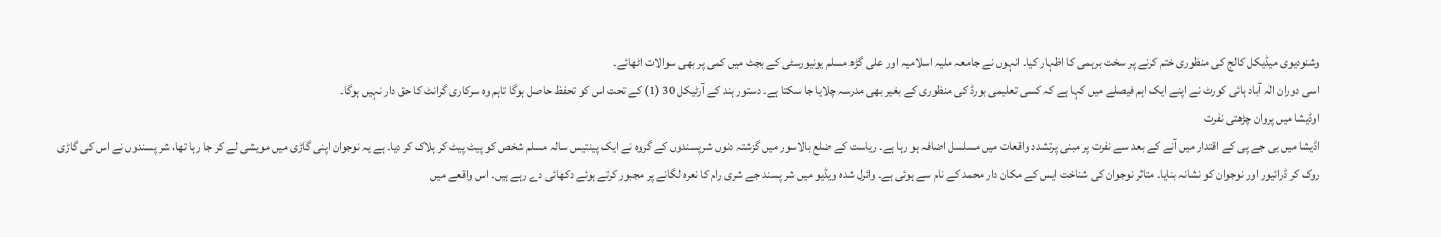وشنودیوی میڈیکل کالج کی منظوری ختم کرنے پر سخت برہمی کا اظہار کیا۔ انہوں نے جامعہ ملیہ اسلامیہ اور علی گڑھ مسلم یونیورسٹی کے بجٹ میں کمی پر بھی سوالات اٹھائے۔
اسی دوران الٰہ آباد ہائی کورٹ نے اپنے ایک اہم فیصلے میں کہا ہے کہ کسی تعلیمی بورڈ کی منظوری کے بغیر بھی مدرسہ چلایا جا سکتا ہے۔ دستور ہند کے آرٹیکل 30 (1) کے تحت اس کو تحفظ حاصل ہوگا تاہم وہ سرکاری گرانٹ کا حق دار نہیں ہوگا۔
اوڈیشا میں پروان چڑھتی نفرت
اڈیشا میں بی جے پی کے اقتدار میں آنے کے بعد سے نفرت پر مبنی پرتشدد واقعات میں مسلسل اضافہ ہو رہا ہے۔ ریاست کے ضلع بالاسور میں گزشتہ دنوں شرپسندوں کے گروہ نے ایک پینتیس سالہ مسلم شخص کو پیٹ پیٹ کر ہلاک کر دیا۔ ہے یہ نوجوان اپنی گاڑی میں مویشی لے کر جا رہا تھا، شر پسندوں نے اس کی گاڑی روک کر ڈرائیور اور نوجوان کو نشانہ بنایا۔ متاثر نوجوان کی شناخت ایس کے مکان دار محمد کے نام سے ہوئی ہے۔ وائرل شدہ ویڈیو میں شر پسند جے شری رام کا نعرہ لگانے پر مجبور کرتے ہوئے دکھائی دے رہے ہیں۔ اس واقعے میں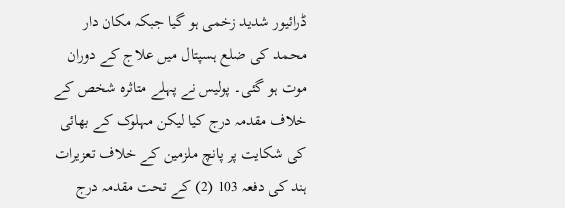ڈرائیور شدید زخمی ہو گیا جبکہ مکان دار محمد کی ضلع ہسپتال میں علاج کے دوران موت ہو گئی۔ پولیس نے پہلے متاثرہ شخص کے خلاف مقدمہ درج کیا لیکن مہلوک کے بھائی کی شکایت پر پانچ ملزمین کے خلاف تعزیرات ہند کی دفعہ 103 (2) کے تحت مقدمہ درج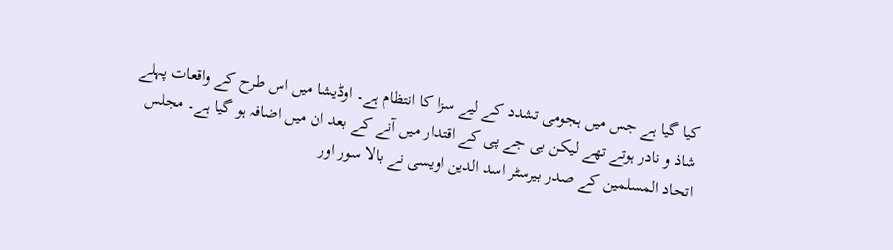کیا گیا ہے جس میں ہجومی تشدد کے لیے سزا کا انتظام ہے۔ اوڈیشا میں اس طرح کے واقعات پہلے شاذ و نادر ہوتے تھے لیکن بی جے پی کے اقتدار میں آنے کے بعد ان میں اضافہ ہو گیا ہے۔ مجلس اتحاد المسلمین کے صدر بیرسٹر اسد الدین اویسی نے بالا سور اور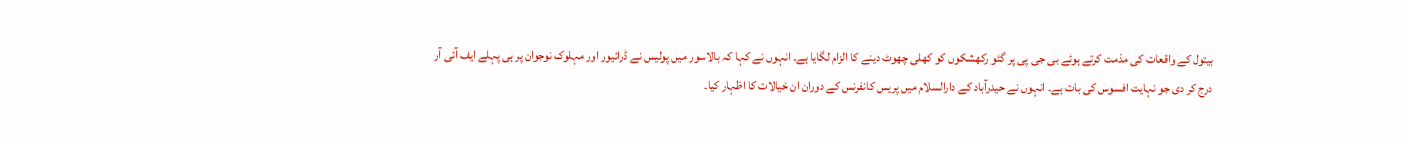بیتول کے واقعات کی مذمت کرتے ہوئے بی جی پی پر گئو رکھشکوں کو کھلی چھوٹ دینے کا الزام لگایا ہے۔ انہوں نے کہا کہ بالاسور میں پولیس نے ڈرائیور اور مہلوک نوجوان پر ہی پہلے ایف آئی آر درج کر دی جو نہایت افسوس کی بات ہے۔ انہوں نے حیدرآباد کے دارالسلام میں پریس کانفرنس کے دوران ان خیالات کا اظہار کیا۔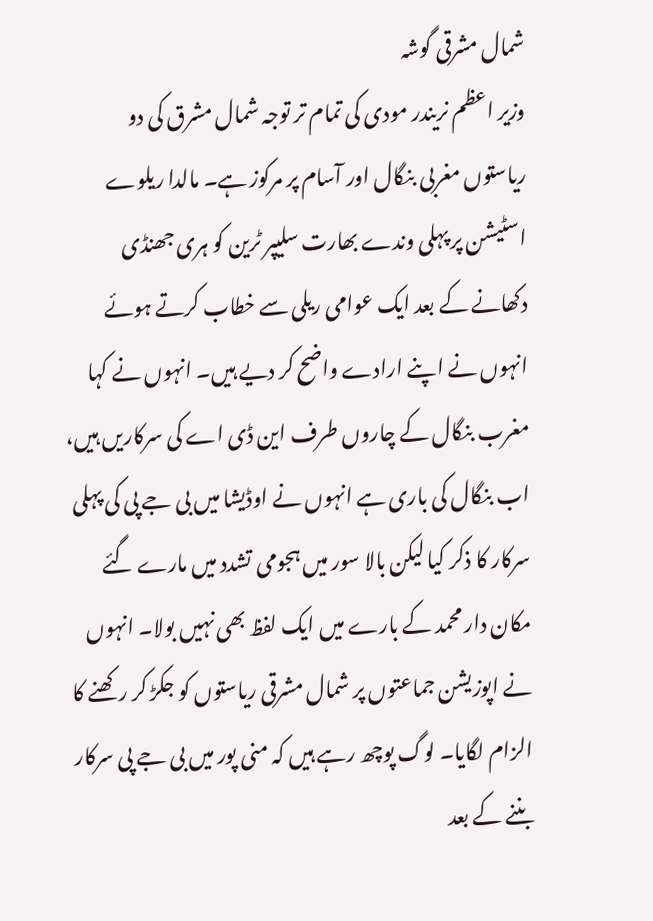شمال مشرقی گوشہ
وزیر اعظم نریندر مودی کی تمام تر توجہ شمال مشرق کی دو ریاستوں مغربی بنگال اور آسام پر مرکوز ہے۔ مالدا ریلوے اسٹیشن پر پہلی وندے بھارت سلیپر ٹرین کو ہری جھنڈی دکھانے کے بعد ایک عوامی ریلی سے خطاب کرتے ہوئے انہوں نے اپنے ارادے واضح کر دیے ہیں۔ انہوں نے کہا مغرب بنگال کے چاروں طرف این ڈی اے کی سرکاریں ہیں، اب بنگال کی باری ہے انہوں نے اوڈیشا میں بی جے پی کی پہلی سرکار کا ذکر کیا لیکن بالا سور میں ہجومی تشدد میں مارے گئے مکان دار محمد کے بارے میں ایک لفظ بھی نہیں بولا۔ انہوں نے اپوزیشن جماعتوں پر شمال مشرقی ریاستوں کو جکڑ کر رکھنے کا الزام لگایا۔ لوگ پوچھ رہے ہیں کہ منی پور میں بی جے پی سرکار بننے کے بعد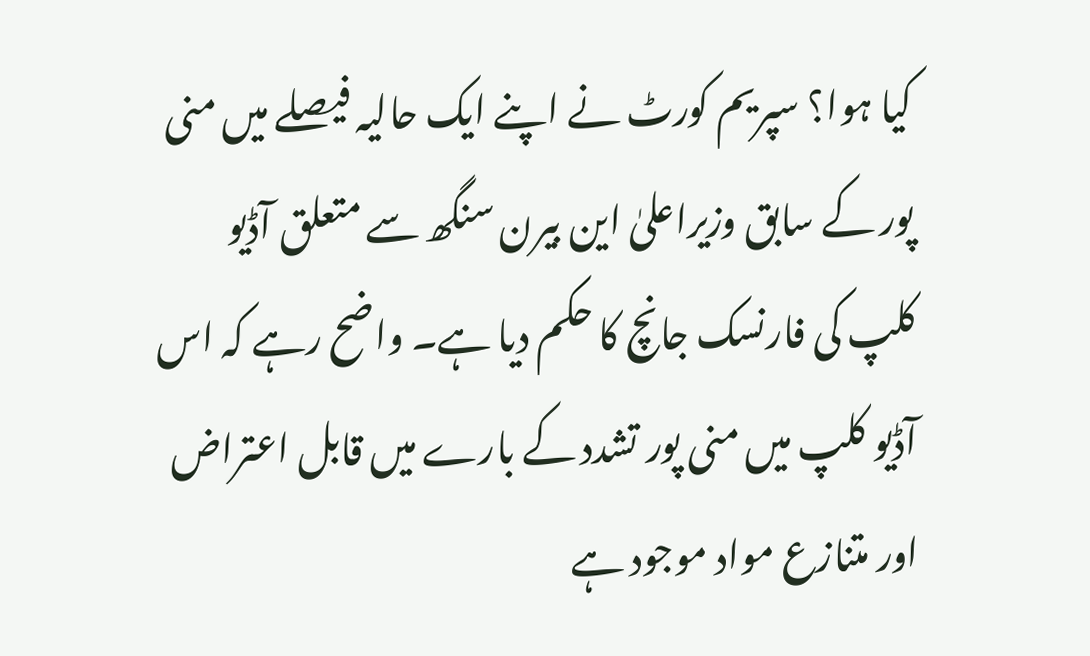کیا ہوا؟ سپریم کورٹ نے اپنے ایک حالیہ فیصلے میں منی پور کے سابق وزیراعلیٰ این بیرن سنگھ سے متعلق آڈیو کلپ کی فارنسک جانچ کا حکم دیا ہے۔ واضح رہے کہ اس آڈیو کلپ میں منی پور تشدد کے بارے میں قابل اعتراض اور متنازع مواد موجود ہے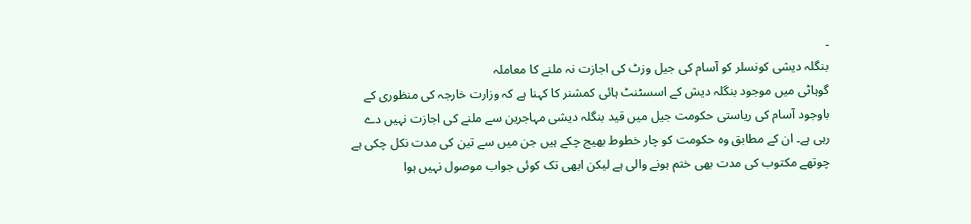۔
بنگلہ دیشی کونسلر کو آسام کی جیل وزٹ کی اجازت نہ ملنے کا معاملہ
گوہاٹی میں موجود بنگلہ دیش کے اسسٹنٹ ہائی کمشنر کا کہنا ہے کہ وزارت خارجہ کی منظوری کے باوجود آسام کی ریاستی حکومت جیل میں قید بنگلہ دیشی مہاجرین سے ملنے کی اجازت نہیں دے رہی ہے۔ ان کے مطابق وہ حکومت کو چار خطوط بھیج چکے ہیں جن میں سے تین کی مدت نکل چکی ہے چوتھے مکتوب کی مدت بھی ختم ہونے والی ہے لیکن ابھی تک کوئی جواب موصول نہیں ہوا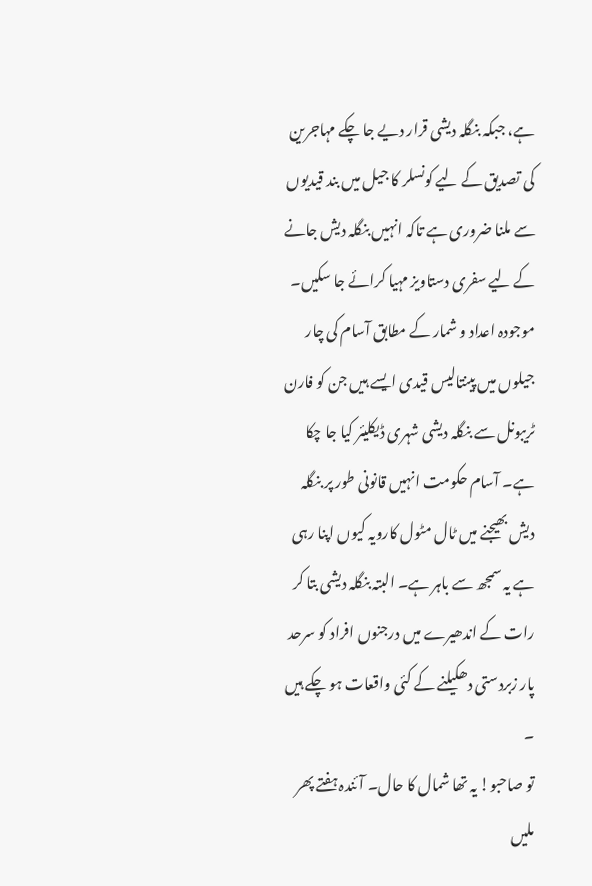ہے، جبکہ بنگلہ دیشی قرار دیے جا چکے مہاجرین کی تصدیق کے لیے کونسلر کا جیل میں بند قیدیوں سے ملنا ضروری ہے تاکہ انہیں بنگلہ دیش جانے کے لیے سفری دستاویز مہیا کرائے جا سکیں۔ موجودہ اعداد و شمار کے مطابق آسام کی چار جیلوں میں پینتالیس قیدی ایسے ہیں جن کو فارن ٹریبونل سے بنگلہ دیشی شہری ڈیکلیئر کیا جا چکا ہے۔ آسام حکومت انہیں قانونی طور پر بنگلہ دیش بھیجنے میں ٹال مٹول کارویہ کیوں اپنا رہی ہے یہ سمجھ سے باہر ہے۔ البتہ بنگلہ دیشی بتا کر رات کے اندھیرے میں درجنوں افراد کو سرحد پار زبردستی دھکیلنے کے کئی واقعات ہو چکے ہیں ۔
تو صاحبو! یہ تھا شمال کا حال۔ آئندہ ہفتے پھر ملیں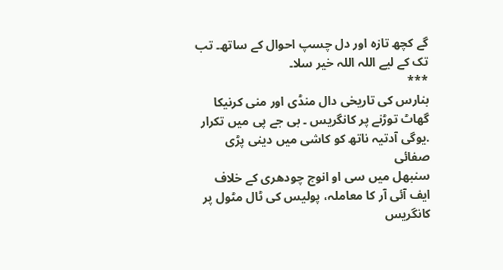گے کچھ تازہ اور دل چسپ احوال کے ساتھ۔ تب تک کے لیے اللہ اللہ خیر سلا۔
***
بنارس کی تاریخی دال منڈی اور منی کرنیکا گھاٹ توڑنے پر کانگریس ۔ بی جے پی میں تکرار .یوگی آدتیہ ناتھ کو کاشی میں دینی پڑی صفائی
سنبھل میں سی او انوج چودھری کے خلاف ایف آئی آر کا معاملہ، پولیس کی ٹال مٹول پر کانگریس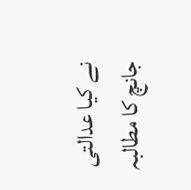نے کیا عدالتی جانچ کا مطالبہ